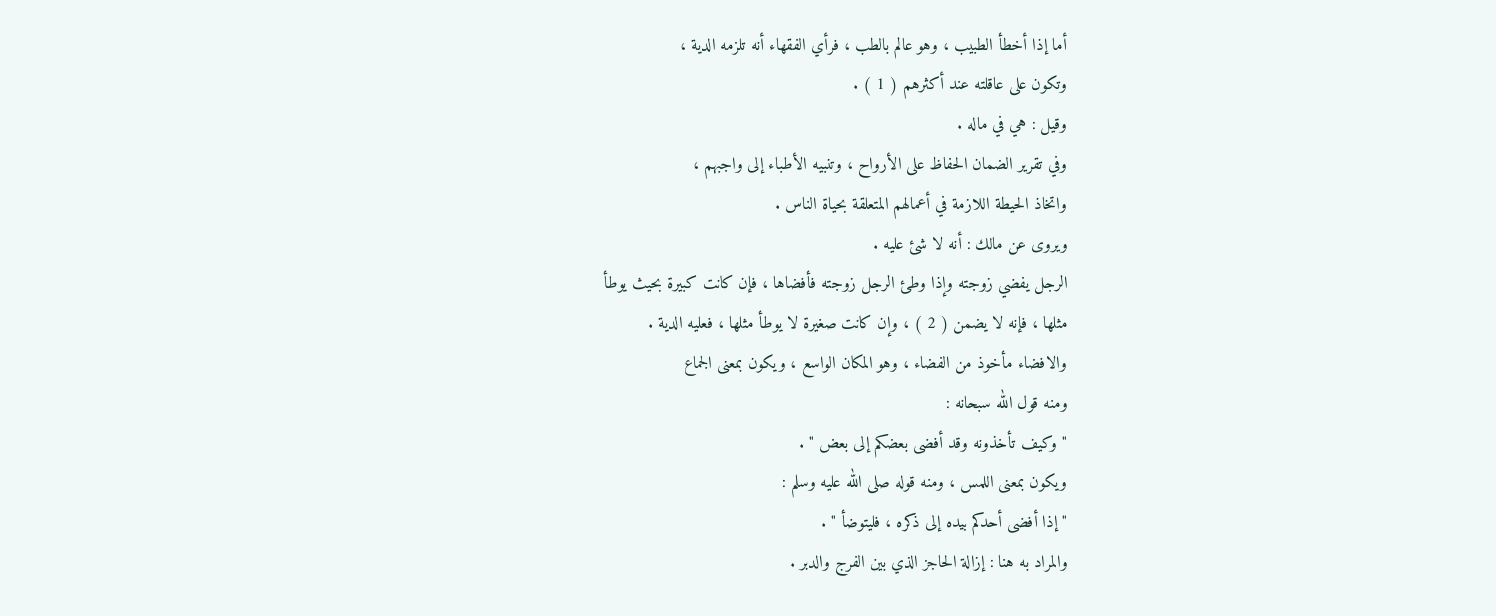أما إذا أخطأ الطبيب ، وهو عالم بالطب ، فرأي الفقهاء أنه تلزمه الدية ،
وتكون على عاقلته عند أكثرهم ( 1 ) .
وقيل : هي في ماله .
وفي تقرير الضمان الحفاظ على الأرواح ، وتنبيه الأطباء إلى واجبهم ،
واتخاذ الحيطة اللازمة في أعمالهم المتعلقة بحياة الناس .
ويروى عن مالك : أنه لا شئ عليه .
الرجل يفضي زوجته وإذا وطئ الرجل زوجته فأفضاها ، فإن كانت كبيرة بحيث يوطأ
مثلها ، فإنه لا يضمن ( 2 ) ، وإن كانت صغيرة لا يوطأ مثلها ، فعليه الدية .
والافضاء مأخوذ من الفضاء ، وهو المكان الواسع ، ويكون بمعنى الجماع
ومنه قول الله سبحانه :
" وكيف تأخذونه وقد أفضى بعضكم إلى بعض " .
ويكون بمعنى اللمس ، ومنه قوله صلى الله عليه وسلم :
" إذا أفضى أحدكم بيده إلى ذكره ، فليتوضأ " .
والمراد به هنا : إزالة الحاجز الذي بين الفرج والدبر .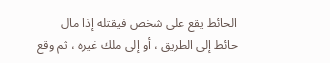الحائط يقع على شخص فيقتله إذا مال حائط إلى الطريق ، أو إلى ملك غيره ، ثم وقع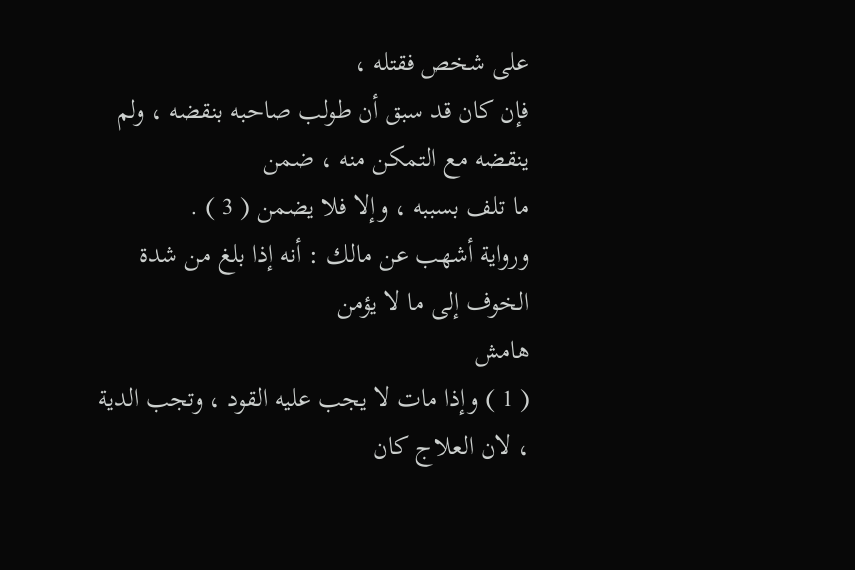على شخص فقتله ،
فإن كان قد سبق أن طولب صاحبه بنقضه ، ولم ينقضه مع التمكن منه ، ضمن
ما تلف بسببه ، وإلا فلا يضمن ( 3 ) .
ورواية أشهب عن مالك : أنه إذا بلغ من شدة الخوف إلى ما لا يؤمن
هامش
( 1 ) وإذا مات لا يجب عليه القود ، وتجب الدية ، لان العلاج كان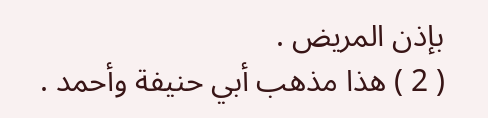بإذن المريض .
( 2 ) هذا مذهب أبي حنيفة وأحمد .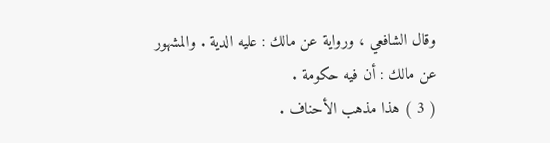وقال الشافعي ، ورواية عن مالك : عليه الدية . والمشهور
عن مالك : أن فيه حكومة .
( 3 ) هذا مذهب الأحناف .